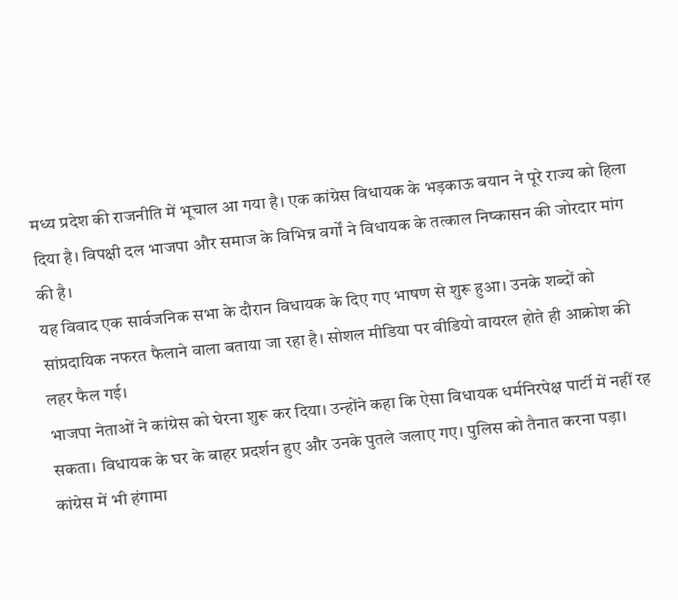मध्य प्रदेश की राजनीति में भूचाल आ गया है। एक कांग्रेस विधायक के भड़काऊ बयान ने पूरे राज्य को हिला दिया है। विपक्षी दल भाजपा और समाज के विभिन्न वर्गों ने विधायक के तत्काल निष्कासन की जोरदार मांग की है।
यह विवाद एक सार्वजनिक सभा के दौरान विधायक के दिए गए भाषण से शुरू हुआ। उनके शब्दों को सांप्रदायिक नफरत फैलाने वाला बताया जा रहा है। सोशल मीडिया पर वीडियो वायरल होते ही आक्रोश की लहर फैल गई।
भाजपा नेताओं ने कांग्रेस को घेरना शुरू कर दिया। उन्होंने कहा कि ऐसा विधायक धर्मनिरपेक्ष पार्टी में नहीं रह सकता। विधायक के घर के बाहर प्रदर्शन हुए और उनके पुतले जलाए गए। पुलिस को तैनात करना पड़ा।
कांग्रेस में भी हंगामा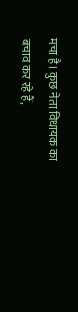मचा है। कुछ नेता विधायक का बचाव कर रहे हैं,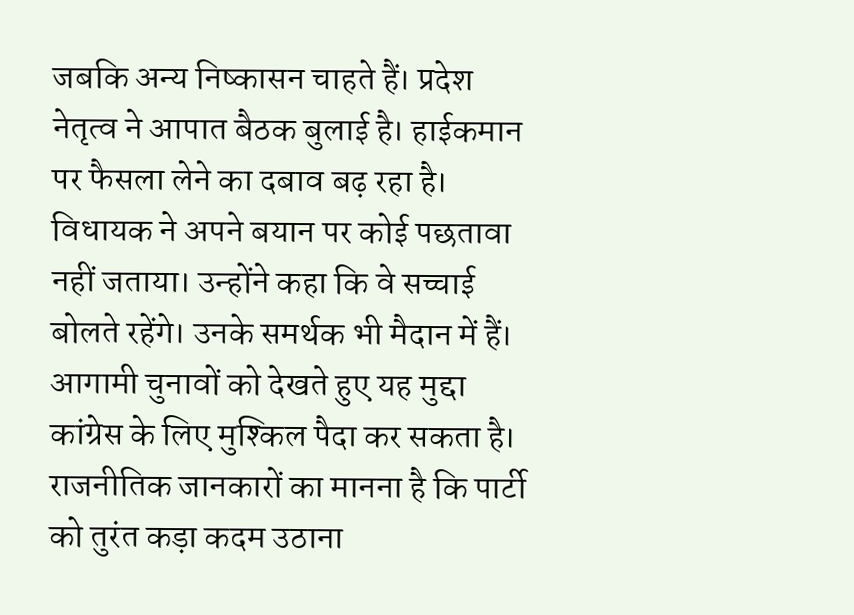जबकि अन्य निष्कासन चाहते हैं। प्रदेश नेतृत्व ने आपात बैठक बुलाई है। हाईकमान पर फैसला लेने का दबाव बढ़ रहा है।
विधायक ने अपने बयान पर कोई पछतावा नहीं जताया। उन्होंने कहा कि वे सच्चाई बोलते रहेंगे। उनके समर्थक भी मैदान में हैं।
आगामी चुनावों को देखते हुए यह मुद्दा कांग्रेस के लिए मुश्किल पैदा कर सकता है। राजनीतिक जानकारों का मानना है कि पार्टी को तुरंत कड़ा कदम उठाना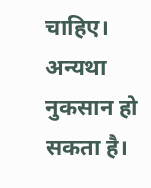चाहिए। अन्यथा नुकसान हो सकता है।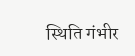स्थिति गंभीर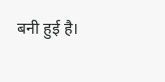बनी हुई है।